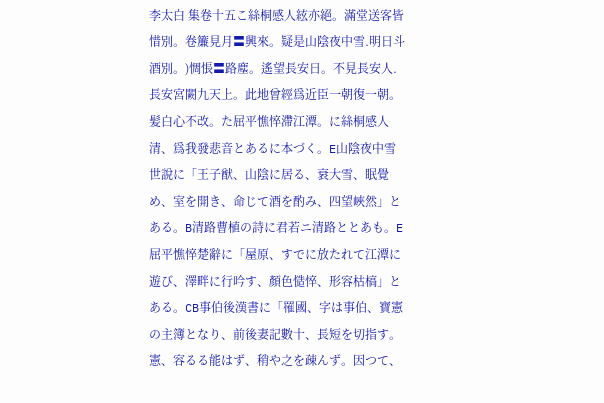李太白 集卷十五こ絲桐感人絃亦絕。滿堂送客皆惜別。卷簾見月〓興來。疑是山陰夜中雪.明日斗酒別。)惆悵〓路塵。遙望長安日。不見長安人.長安宮闕九天上。此地曾經爲近臣一朝復一朝。髪白心不改。た屈平憔悴滯江潭。に絲桐感人清、爲我發悲音とあるに本づく。E山陰夜中雪世說に「王子猷、山陰に居る、衰大雪、眠覺め、室を開き、命じて酒を酌み、四望峽然」とある。B清路曹植の詩に君若ニ清路ととあも。E屈平憔悴楚辭に「屋原、すでに放たれて江潭に遊び、澤畔に行吟す、顏色慥悴、形容枯槁」とある。CB事伯後漢書に「罹國、字は事伯、寶憲の主簿となり、前後妻記數十、長短を切指す。憲、容るる能はず、稍や之を疎んず。因つて、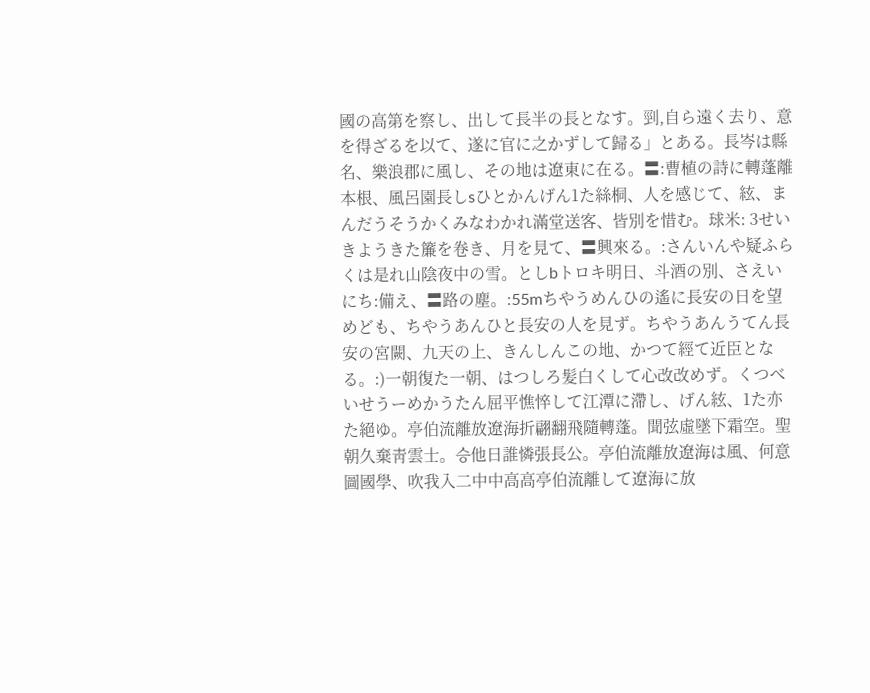國の高第を察し、出して長半の長となす。剄,自ら遠く去り、意を得ざるを以て、遂に官に之かずして歸る」とある。長岑は縣名、樂浪郡に風し、その地は遼東に在る。〓:曹植の詩に轉蓬離本根、風呂園長しsひとかんげん1た絲桐、人を感じて、絃、まんだうそうかくみなわかれ滿堂送客、皆別を惜む。球米: 3せいきようきた簾を卷き、月を見て、〓興來る。:さんいんや疑ふらくは是れ山陰夜中の雪。としbトロキ明日、斗酒の別、さえいにち:備え、〓路の塵。:55mちやうめんひの遙に長安の日を望めども、ちやうあんひと長安の人を見ず。ちやうあんうてん長安の宮闕、九天の上、きんしんこの地、かつて經て近臣となる。:)一朝復た一朝、はつしろ髪白くして心改改めず。くつべいせうーめかうたん屈平憔悴して江潭に滯し、げん絃、1た亦た絕ゆ。亭伯流離放遼海折翩翻飛隨轉蓬。聞弦虛墜下霜空。聖朝久棄靑雲士。승他日誰憐張長公。亭伯流離放遼海は風、何意圖國學、吹我入二中中高高亭伯流離して遼海に放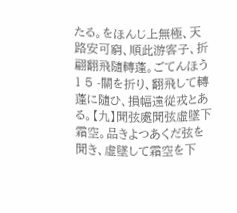たる。をほんじ上無極、天路安可窮、順此游客子、折翩翻飛隨轉蓬。ごてんほう1 5 -關を折り、翻飛して轉蓬に隨ひ、損幅遠從戎とある。【九】聞弦處聞弦虛墜下霜空。品きよつあくだ弦を聞き、虛墜して霜空を下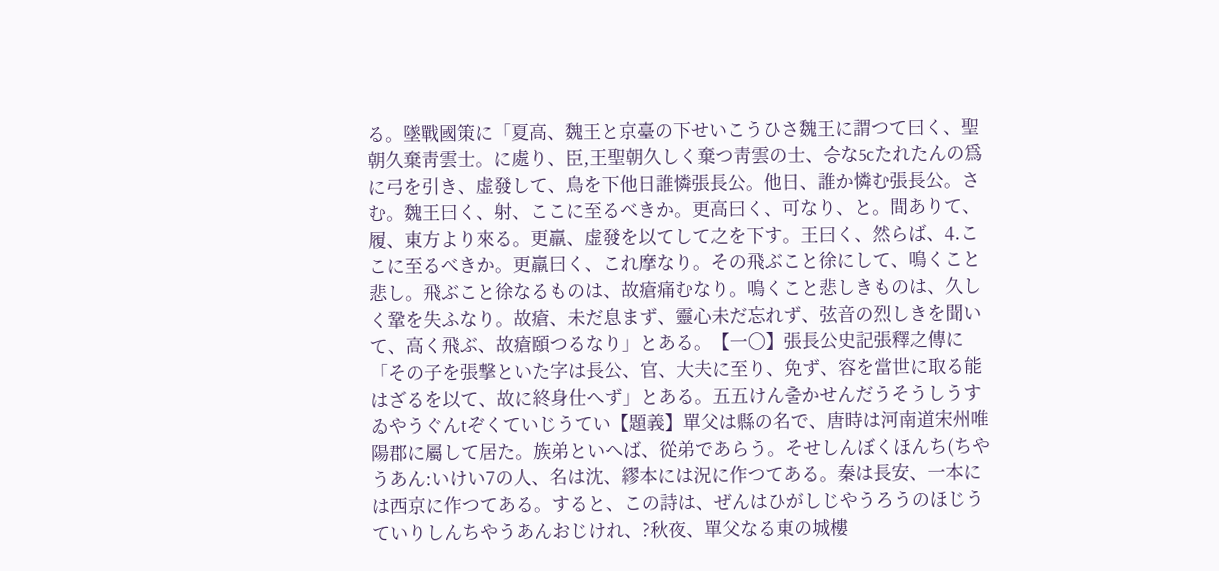る。墜戰國策に「夏高、魏王と京臺の下せいこうひさ魏王に謂つて曰く、聖朝久棄靑雲士。に處り、臣,王聖朝久しく棄つ靑雲の士、승な5cたれたんの爲に弓を引き、虚發して、鳥を下他日誰憐張長公。他日、誰か憐む張長公。さむ。魏王曰く、射、ここに至るべきか。更高曰く、可なり、と。間ありて、履、東方より來る。更羸、虚發を以てして之を下す。王曰く、然らば、4.ここに至るべきか。更羸曰く、これ摩なり。その飛ぶこと徐にして、鳴くこと悲し。飛ぶこと徐なるものは、故瘡痛むなり。鳴くこと悲しきものは、久しく鞏を失ふなり。故瘡、未だ息まず、靈心未だ忘れず、弦音の烈しきを聞いて、高く飛ぶ、故瘡頤つるなり」とある。【一〇】張長公史記張釋之傳に「その子を張撃といた字は長公、官、大夫に至り、免ず、容を當世に取る能はざるを以て、故に終身仕へず」とある。五五けん출かせんだうそうしうすゐやうぐんtぞくていじうてい【題義】單父は縣の名で、唐時は河南道宋州唯陽郡に屬して居た。族弟といへば、從弟であらう。そせしんぼくほんち(ちやうあん:いけい7の人、名は沈、繆本には況に作つてある。秦は長安、一本には西京に作つてある。すると、この詩は、ぜんはひがしじやうろうのほじうていりしんちやうあんおじけれ、?秋夜、單父なる東の城樓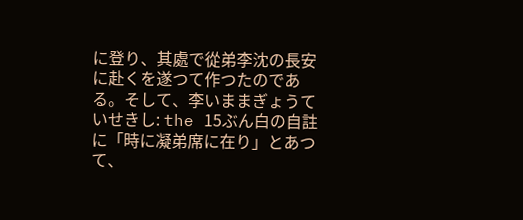に登り、其處で從弟李沈の長安に赴くを遂つて作つたのである。そして、李いままぎょうていせきし: the 15ぶん白の自註に「時に凝弟席に在り」とあつて、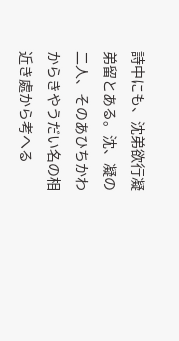詩中にも、沈弟欲行凝弟留とある。沈、凝の二人、そのあひちかわからきやうだい名の相近き處から考へる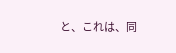と、これは、同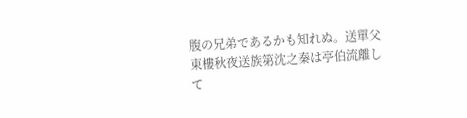腹の兄弟であるかも知れぬ。送單父東樓秋夜送族第沈之秦は亭伯流離して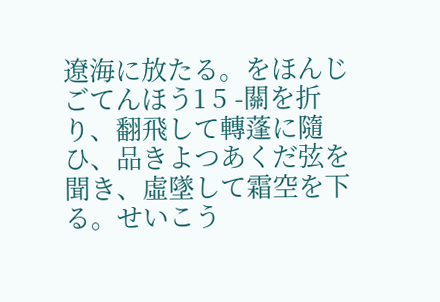遼海に放たる。をほんじごてんほう1 5 -關を折り、翻飛して轉蓬に隨ひ、品きよつあくだ弦を聞き、虛墜して霜空を下る。せいこう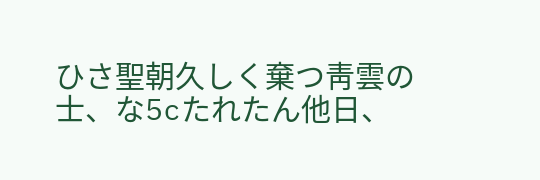ひさ聖朝久しく棄つ靑雲の士、な5cたれたん他日、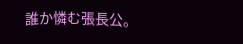誰か憐む張長公。